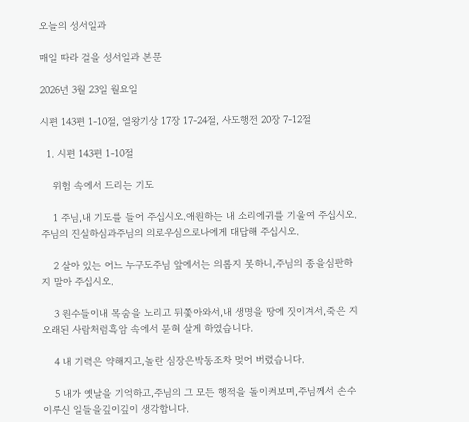오늘의 성서일과

매일 따라 걸을 성서일과 본문

2026년 3월 23일 월요일

시편 143편 1-10절, 열왕기상 17장 17-24절, 사도행전 20장 7-12절

  1. 시편 143편 1-10절

    위험 속에서 드리는 기도

    1 주님,내 기도를 들어 주십시오.애원하는 내 소리에귀를 기울여 주십시오.주님의 진실하심과주님의 의로우심으로나에게 대답해 주십시오.

    2 살아 있는 어느 누구도주님 앞에서는 의롭지 못하니,주님의 종을심판하지 말아 주십시오.

    3 원수들이내 목숨을 노리고 뒤쫓아와서,내 생명을 땅에 짓이겨서,죽은 지 오래된 사람처럼흑암 속에서 묻혀 살게 하였습니다.

    4 내 기력은 약해지고,놀란 심장은박동조차 멎어 버렸습니다.

    5 내가 옛날을 기억하고,주님의 그 모든 행적을 돌이켜보며,주님께서 손수 이루신 일들을깊이깊이 생각합니다.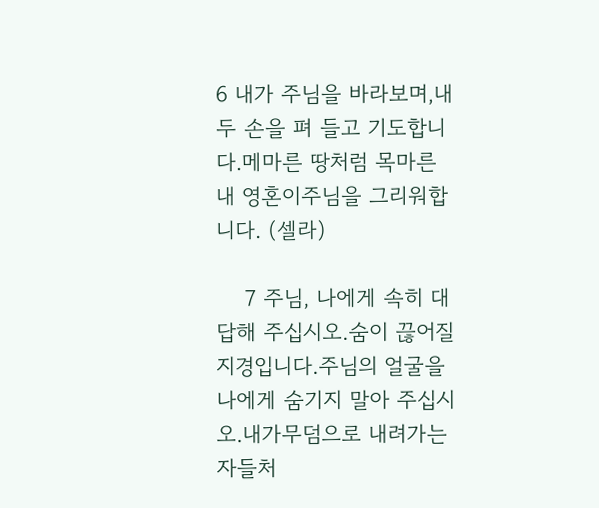6 내가 주님을 바라보며,내 두 손을 펴 들고 기도합니다.메마른 땅처럼 목마른 내 영혼이주님을 그리워합니다. (셀라)

    7 주님, 나에게 속히 대답해 주십시오.숨이 끊어질 지경입니다.주님의 얼굴을나에게 숨기지 말아 주십시오.내가무덤으로 내려가는 자들처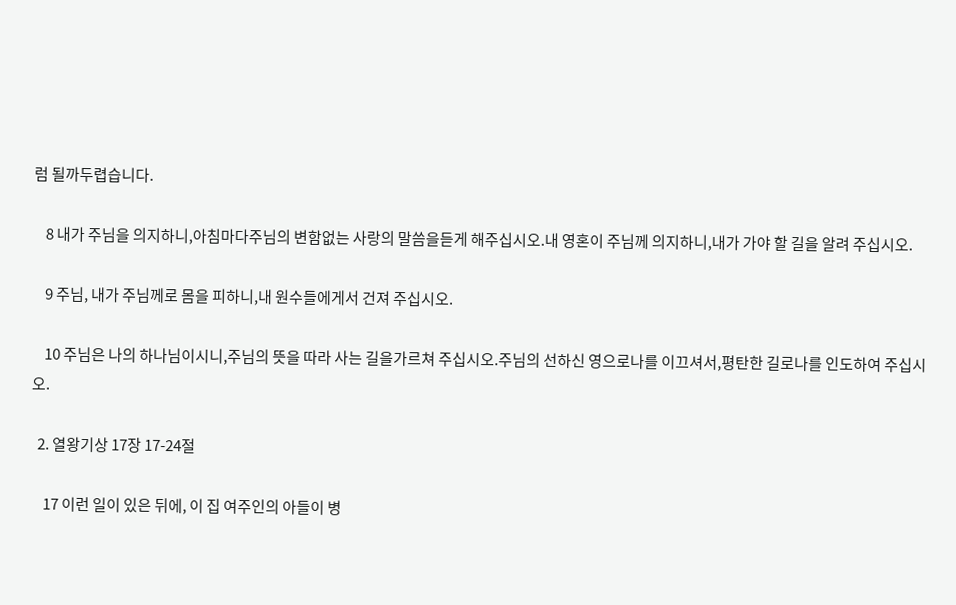럼 될까두렵습니다.

    8 내가 주님을 의지하니,아침마다주님의 변함없는 사랑의 말씀을듣게 해주십시오.내 영혼이 주님께 의지하니,내가 가야 할 길을 알려 주십시오.

    9 주님, 내가 주님께로 몸을 피하니,내 원수들에게서 건져 주십시오.

    10 주님은 나의 하나님이시니,주님의 뜻을 따라 사는 길을가르쳐 주십시오.주님의 선하신 영으로나를 이끄셔서,평탄한 길로나를 인도하여 주십시오.

  2. 열왕기상 17장 17-24절

    17 이런 일이 있은 뒤에, 이 집 여주인의 아들이 병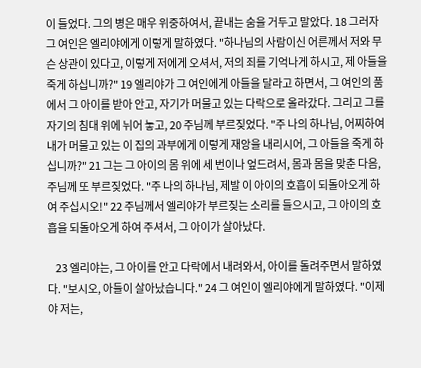이 들었다. 그의 병은 매우 위중하여서, 끝내는 숨을 거두고 말았다. 18 그러자 그 여인은 엘리야에게 이렇게 말하였다. "하나님의 사람이신 어른께서 저와 무슨 상관이 있다고, 이렇게 저에게 오셔서, 저의 죄를 기억나게 하시고, 제 아들을 죽게 하십니까?" 19 엘리야가 그 여인에게 아들을 달라고 하면서, 그 여인의 품에서 그 아이를 받아 안고, 자기가 머물고 있는 다락으로 올라갔다. 그리고 그를 자기의 침대 위에 뉘어 놓고, 20 주님께 부르짖었다. "주 나의 하나님, 어찌하여 내가 머물고 있는 이 집의 과부에게 이렇게 재앙을 내리시어, 그 아들을 죽게 하십니까?" 21 그는 그 아이의 몸 위에 세 번이나 엎드려서, 몸과 몸을 맞춘 다음, 주님께 또 부르짖었다. "주 나의 하나님, 제발 이 아이의 호흡이 되돌아오게 하여 주십시오!" 22 주님께서 엘리야가 부르짖는 소리를 들으시고, 그 아이의 호흡을 되돌아오게 하여 주셔서, 그 아이가 살아났다.

    23 엘리야는, 그 아이를 안고 다락에서 내려와서, 아이를 돌려주면서 말하였다. "보시오, 아들이 살아났습니다." 24 그 여인이 엘리야에게 말하였다. "이제야 저는,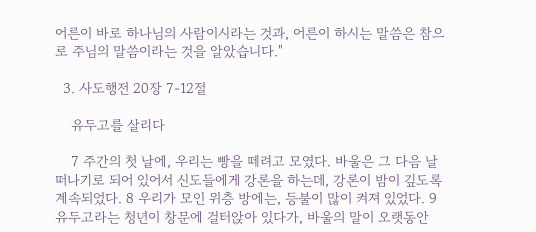어른이 바로 하나님의 사람이시라는 것과, 어른이 하시는 말씀은 참으로 주님의 말씀이라는 것을 알았습니다."

  3. 사도행전 20장 7-12절

    유두고를 살리다

    7 주간의 첫 날에, 우리는 빵을 떼려고 모였다. 바울은 그 다음 날 떠나기로 되어 있어서 신도들에게 강론을 하는데, 강론이 밤이 깊도록 계속되었다. 8 우리가 모인 위층 방에는, 등불이 많이 켜져 있었다. 9 유두고라는 청년이 창문에 걸터앉아 있다가, 바울의 말이 오랫동안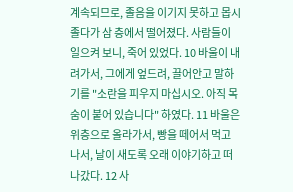계속되므로, 졸음을 이기지 못하고 몹시 졸다가 삼 층에서 떨어졌다. 사람들이 일으켜 보니, 죽어 있었다. 10 바울이 내려가서, 그에게 엎드려, 끌어안고 말하기를 "소란을 피우지 마십시오. 아직 목숨이 붙어 있습니다" 하였다. 11 바울은 위층으로 올라가서, 빵을 떼어서 먹고 나서, 날이 새도록 오래 이야기하고 떠나갔다. 12 사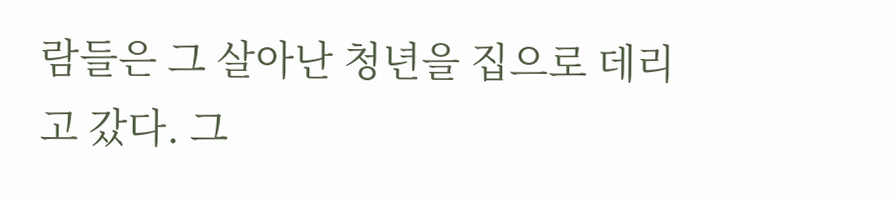람들은 그 살아난 청년을 집으로 데리고 갔다. 그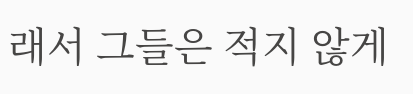래서 그들은 적지 않게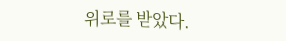위로를 받았다.